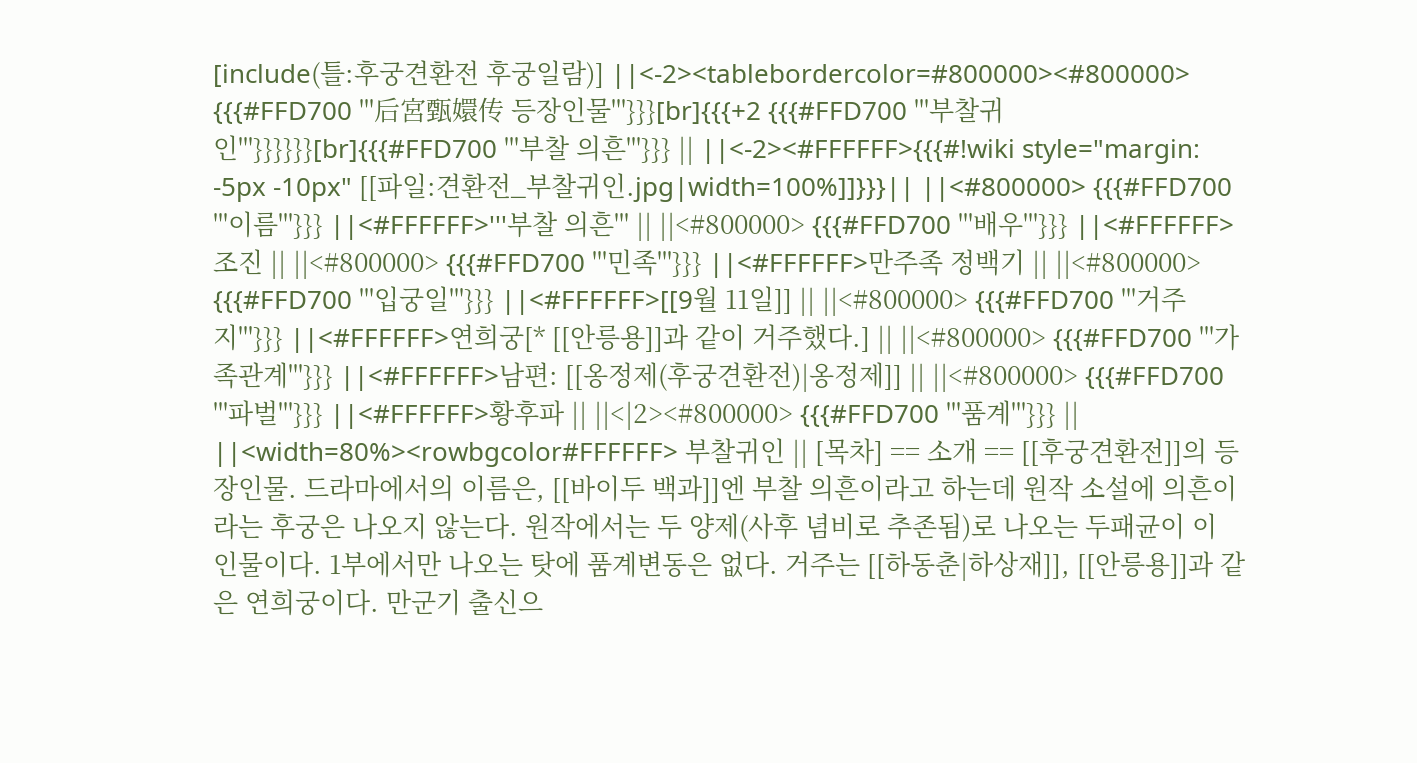[include(틀:후궁견환전 후궁일람)] ||<-2><tablebordercolor=#800000><#800000> {{{#FFD700 '''后宮甄嬛传 등장인물'''}}}[br]{{{+2 {{{#FFD700 '''부찰귀인'''}}}}}}[br]{{{#FFD700 '''부찰 의흔'''}}} || ||<-2><#FFFFFF>{{{#!wiki style="margin: -5px -10px" [[파일:견환전_부찰귀인.jpg|width=100%]]}}}|| ||<#800000> {{{#FFD700 '''이름'''}}} ||<#FFFFFF>'''부찰 의흔''' || ||<#800000> {{{#FFD700 '''배우'''}}} ||<#FFFFFF>조진 || ||<#800000> {{{#FFD700 '''민족'''}}} ||<#FFFFFF>만주족 정백기 || ||<#800000> {{{#FFD700 '''입궁일'''}}} ||<#FFFFFF>[[9월 11일]] || ||<#800000> {{{#FFD700 '''거주지'''}}} ||<#FFFFFF>연희궁[* [[안릉용]]과 같이 거주했다.] || ||<#800000> {{{#FFD700 '''가족관계'''}}} ||<#FFFFFF>남편: [[옹정제(후궁견환전)|옹정제]] || ||<#800000> {{{#FFD700 '''파벌'''}}} ||<#FFFFFF>황후파 || ||<|2><#800000> {{{#FFD700 '''품계'''}}} || ||<width=80%><rowbgcolor#FFFFFF> 부찰귀인 || [목차] == 소개 == [[후궁견환전]]의 등장인물. 드라마에서의 이름은, [[바이두 백과]]엔 부찰 의흔이라고 하는데 원작 소설에 의흔이라는 후궁은 나오지 않는다. 원작에서는 두 양제(사후 념비로 추존됨)로 나오는 두패균이 이 인물이다. 1부에서만 나오는 탓에 품계변동은 없다. 거주는 [[하동춘|하상재]], [[안릉용]]과 같은 연희궁이다. 만군기 출신으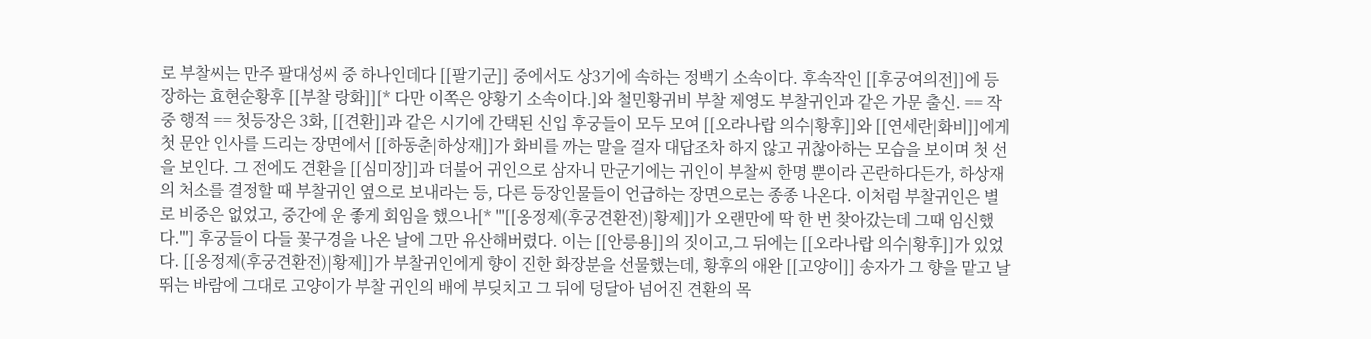로 부찰씨는 만주 팔대성씨 중 하나인데다 [[팔기군]] 중에서도 상3기에 속하는 정백기 소속이다. 후속작인 [[후궁여의전]]에 등장하는 효현순황후 [[부찰 랑화]][* 다만 이쪽은 양황기 소속이다.]와 철민황귀비 부찰 제영도 부찰귀인과 같은 가문 출신. == 작중 행적 == 첫등장은 3화, [[견환]]과 같은 시기에 간택된 신입 후궁들이 모두 모여 [[오라나랍 의수|황후]]와 [[연세란|화비]]에게 첫 문안 인사를 드리는 장면에서 [[하동춘|하상재]]가 화비를 까는 말을 걸자 대답조차 하지 않고 귀찮아하는 모습을 보이며 첫 선을 보인다. 그 전에도 견환을 [[심미장]]과 더불어 귀인으로 삼자니 만군기에는 귀인이 부찰씨 한명 뿐이라 곤란하다든가, 하상재의 처소를 결정할 때 부찰귀인 옆으로 보내라는 등, 다른 등장인물들이 언급하는 장면으로는 종종 나온다. 이처럼 부찰귀인은 별로 비중은 없었고, 중간에 운 좋게 회임을 했으나[* '''[[옹정제(후궁견환전)|황제]]가 오랜만에 딱 한 번 찾아갔는데 그때 임신했다.'''] 후궁들이 다들 꽃구경을 나온 날에 그만 유산해버렸다. 이는 [[안릉용]]의 짓이고,그 뒤에는 [[오라나랍 의수|황후]]가 있었다. [[옹정제(후궁견환전)|황제]]가 부찰귀인에게 향이 진한 화장분을 선물했는데, 황후의 애완 [[고양이]] 송자가 그 향을 맡고 날뛰는 바람에 그대로 고양이가 부찰 귀인의 배에 부딪치고 그 뒤에 덩달아 넘어진 견환의 목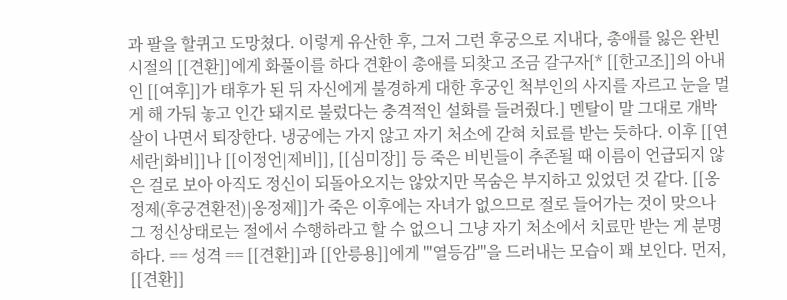과 팔을 할퀴고 도망쳤다. 이렇게 유산한 후, 그저 그런 후궁으로 지내다, 총애를 잃은 완빈 시절의 [[견환]]에게 화풀이를 하다 견환이 총애를 되찾고 조금 갈구자[* [[한고조]]의 아내인 [[여후]]가 태후가 된 뒤 자신에게 불경하게 대한 후궁인 척부인의 사지를 자르고 눈을 멀게 해 가둬 놓고 인간 돼지로 불렀다는 충격적인 설화를 들려줬다.] 멘탈이 말 그대로 개박살이 나면서 퇴장한다. 냉궁에는 가지 않고 자기 처소에 갇혀 치료를 받는 듯하다. 이후 [[연세란|화비]]나 [[이정언|제비]], [[심미장]] 등 죽은 비빈들이 추존될 때 이름이 언급되지 않은 걸로 보아 아직도 정신이 되돌아오지는 않았지만 목숨은 부지하고 있었던 것 같다. [[옹정제(후궁견환전)|옹정제]]가 죽은 이후에는 자녀가 없으므로 절로 들어가는 것이 맞으나 그 정신상태로는 절에서 수행하라고 할 수 없으니 그냥 자기 처소에서 치료만 받는 게 분명하다. == 성격 == [[견환]]과 [[안릉용]]에게 '''열등감'''을 드러내는 모습이 꽤 보인다. 먼저, [[견환]]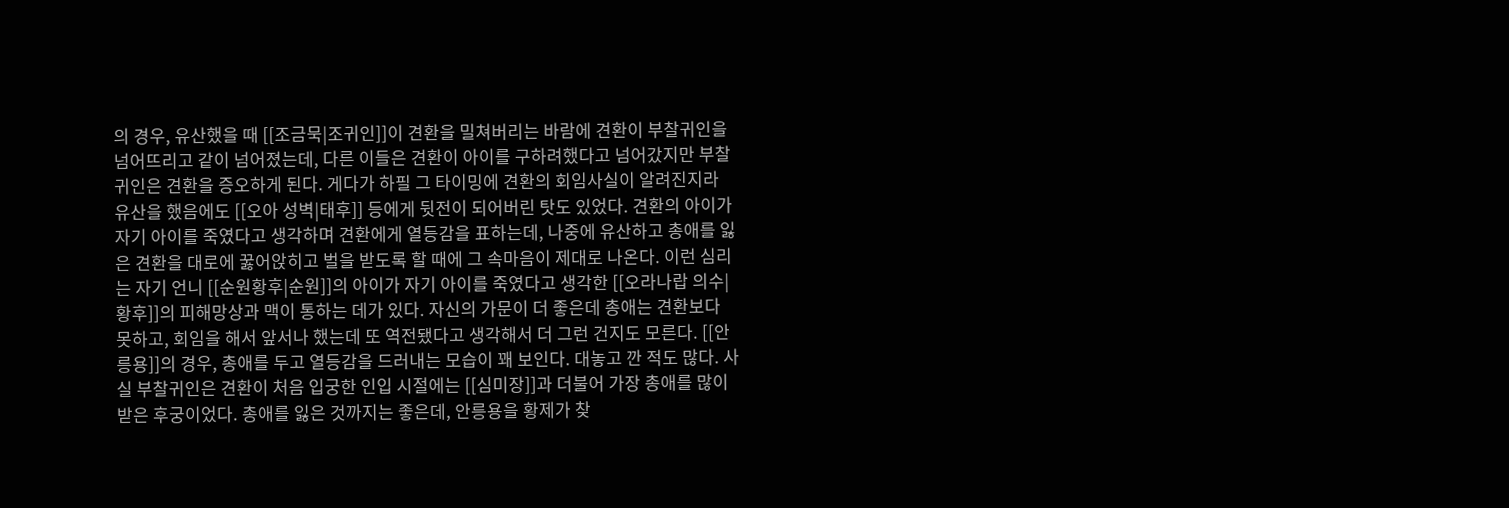의 경우, 유산했을 때 [[조금묵|조귀인]]이 견환을 밀쳐버리는 바람에 견환이 부찰귀인을 넘어뜨리고 같이 넘어졌는데, 다른 이들은 견환이 아이를 구하려했다고 넘어갔지만 부찰귀인은 견환을 증오하게 된다. 게다가 하필 그 타이밍에 견환의 회임사실이 알려진지라 유산을 했음에도 [[오아 성벽|태후]] 등에게 뒷전이 되어버린 탓도 있었다. 견환의 아이가 자기 아이를 죽였다고 생각하며 견환에게 열등감을 표하는데, 나중에 유산하고 총애를 잃은 견환을 대로에 꿇어앉히고 벌을 받도록 할 때에 그 속마음이 제대로 나온다. 이런 심리는 자기 언니 [[순원황후|순원]]의 아이가 자기 아이를 죽였다고 생각한 [[오라나랍 의수|황후]]의 피해망상과 맥이 통하는 데가 있다. 자신의 가문이 더 좋은데 총애는 견환보다 못하고, 회임을 해서 앞서나 했는데 또 역전됐다고 생각해서 더 그런 건지도 모른다. [[안릉용]]의 경우, 총애를 두고 열등감을 드러내는 모습이 꽤 보인다. 대놓고 깐 적도 많다. 사실 부찰귀인은 견환이 처음 입궁한 인입 시절에는 [[심미장]]과 더불어 가장 총애를 많이 받은 후궁이었다. 총애를 잃은 것까지는 좋은데, 안릉용을 황제가 찾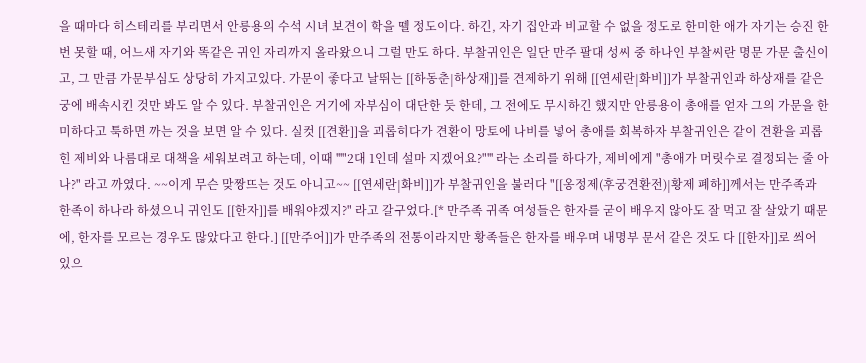을 때마다 히스테리를 부리면서 안릉용의 수석 시녀 보견이 학을 뗄 정도이다. 하긴, 자기 집안과 비교할 수 없을 정도로 한미한 애가 자기는 승진 한 번 못할 때, 어느새 자기와 똑같은 귀인 자리까지 올라왔으니 그럴 만도 하다. 부찰귀인은 일단 만주 팔대 성씨 중 하나인 부찰씨란 명문 가문 출신이고, 그 만큼 가문부심도 상당히 가지고있다. 가문이 좋다고 날뛰는 [[하동춘|하상재]]를 견제하기 위해 [[연세란|화비]]가 부찰귀인과 하상재를 같은 궁에 배속시킨 것만 봐도 알 수 있다. 부찰귀인은 거기에 자부심이 대단한 듯 한데, 그 전에도 무시하긴 했지만 안릉용이 총애를 얻자 그의 가문을 한미하다고 툭하면 까는 것을 보면 알 수 있다. 실컷 [[견환]]을 괴롭히다가 견환이 망토에 나비를 넣어 총애를 회복하자 부찰귀인은 같이 견환을 괴롭힌 제비와 나름대로 대책을 세워보려고 하는데, 이때 '''"2대 1인데 설마 지겠어요?"''' 라는 소리를 하다가, 제비에게 "총애가 머릿수로 결정되는 줄 아나?" 라고 까였다. ~~이게 무슨 맞짱뜨는 것도 아니고~~ [[연세란|화비]]가 부찰귀인을 불러다 "[[옹정제(후궁견환전)|황제 폐하]]께서는 만주족과 한족이 하나라 하셨으니 귀인도 [[한자]]를 배워야겠지?" 라고 갈구었다.[* 만주족 귀족 여성들은 한자를 굳이 배우지 않아도 잘 먹고 잘 살았기 때문에, 한자를 모르는 경우도 많았다고 한다.] [[만주어]]가 만주족의 전통이라지만 황족들은 한자를 배우며 내명부 문서 같은 것도 다 [[한자]]로 씌어 있으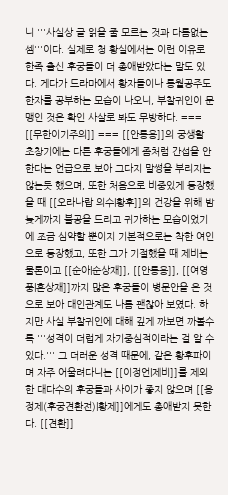니 '''사실상 글 읽을 줄 모르는 것과 다름없는 셈'''이다. 실제로 청 황실에서는 이런 이유로 한족 출신 후궁들이 더 총애받았다는 말도 있다. 게다가 드라마에서 황자들이나 롱월공주도 한자를 공부하는 모습이 나오니, 부찰귀인이 문맹인 것은 확인 사살로 봐도 무방하다. === [[무한이기주의]] === [[안릉용]]의 궁생활 초창기에는 다른 후궁들에게 좀처럼 간섭을 안한다는 언급으로 보아 그다지 말썽을 부리지는 않는듯 했으며, 또한 처음으로 비중있게 등장했을 때 [[오라나랍 의수|황후]]의 건강을 위해 밤늦게까지 불공을 드리고 귀가하는 모습이었기에 조금 심약할 뿐이지 기본적으로는 착한 여인으로 등장했고, 또한 그가 기절했을 때 제비는 물론이고 [[순아|순상재]], [[안릉용]], [[여영풍|흔상재]]까지 많은 후궁들이 병문안을 온 것으로 보아 대인관계도 나름 괜찮아 보였다. 하지만 사실 부찰귀인에 대해 깊게 까보면 까볼수록 '''성격이 더럽게 자기중심적이라는 걸 알 수 있다.''' 그 더러운 성격 때문에, 같은 황후파이며 자주 어울려다니는 [[이정언|제비]]를 제외한 대다수의 후궁들과 사이가 좋지 않으며 [[옹정제(후궁견환전)|황제]]에게도 총애받지 못한다. [[견환]]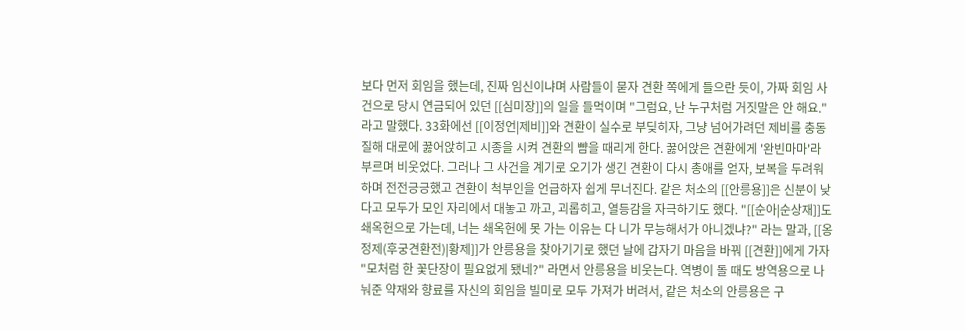보다 먼저 회임을 했는데, 진짜 임신이냐며 사람들이 묻자 견환 쪽에게 들으란 듯이, 가짜 회임 사건으로 당시 연금되어 있던 [[심미장]]의 일을 들먹이며 "그럼요, 난 누구처럼 거짓말은 안 해요." 라고 말했다. 33화에선 [[이정언|제비]]와 견환이 실수로 부딪히자, 그냥 넘어가려던 제비를 충동질해 대로에 꿇어앉히고 시종을 시켜 견환의 뺨을 때리게 한다. 꿇어앉은 견환에게 '완빈마마'라 부르며 비웃었다. 그러나 그 사건을 계기로 오기가 생긴 견환이 다시 총애를 얻자, 보복을 두려워하며 전전긍긍했고 견환이 척부인을 언급하자 쉽게 무너진다. 같은 처소의 [[안릉용]]은 신분이 낮다고 모두가 모인 자리에서 대놓고 까고, 괴롭히고, 열등감을 자극하기도 했다. "[[순아|순상재]]도 쇄옥헌으로 가는데, 너는 쇄옥헌에 못 가는 이유는 다 니가 무능해서가 아니겠냐?" 라는 말과, [[옹정제(후궁견환전)|황제]]가 안릉용을 찾아기기로 했던 날에 갑자기 마음을 바꿔 [[견환]]에게 가자 "모처럼 한 꽃단장이 필요없게 됐네?" 라면서 안릉용을 비웃는다. 역병이 돌 때도 방역용으로 나눠준 약재와 향료를 자신의 회임을 빌미로 모두 가져가 버려서, 같은 처소의 안릉용은 구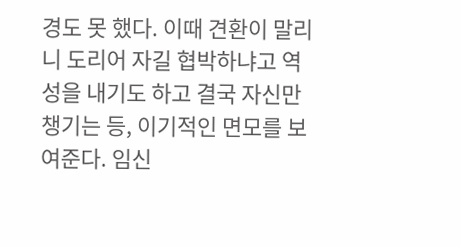경도 못 했다. 이때 견환이 말리니 도리어 자길 협박하냐고 역성을 내기도 하고 결국 자신만 챙기는 등, 이기적인 면모를 보여준다. 임신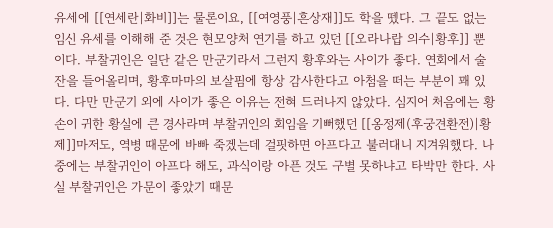유세에 [[연세란|화비]]는 물론이요, [[여영풍|흔상재]]도 학을 뗐다. 그 끝도 없는 임신 유세를 이해해 준 것은 현모양처 연기를 하고 있던 [[오라나랍 의수|황후]] 뿐이다. 부찰귀인은 일단 같은 만군기라서 그런지 황후와는 사이가 좋다. 연회에서 술잔을 들어올리며, 황후마마의 보살핌에 항상 감사한다고 아첨을 떠는 부분이 꽤 있다. 다만 만군기 외에 사이가 좋은 이유는 전혀 드러나지 않았다. 심지어 처음에는 황손이 귀한 황실에 큰 경사라며 부찰귀인의 회임을 기뻐했던 [[옹정제(후궁견환전)|황제]]마저도, 역병 때문에 바빠 죽겠는데 걸핏하면 아프다고 불러대니 지겨워했다. 나중에는 부찰귀인이 아프다 해도, 과식이랑 아픈 것도 구별 못하냐고 타박만 한다. 사실 부찰귀인은 가문이 좋았기 때문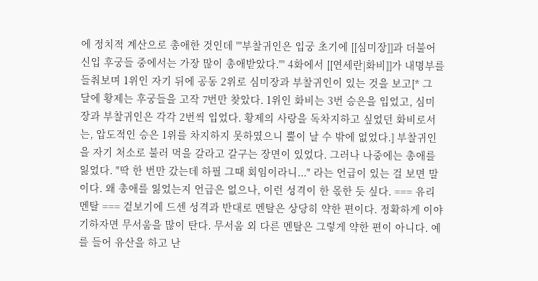에 정치적 계산으로 총애한 것인데 '''부찰귀인은 입궁 초기에 [[심미장]]과 더불어 신입 후궁들 중에서는 가장 많이 총애받았다.''' 4화에서 [[연세란|화비]]가 내명부를 들춰보며 1위인 자기 뒤에 공동 2위로 심미장과 부찰귀인이 있는 것을 보고[* 그 달에 황제는 후궁들을 고작 7번만 찾았다. 1위인 화비는 3번 승은을 입었고, 심미장과 부찰귀인은 각각 2번씩 입었다. 황제의 사랑을 독차지하고 싶었던 화비로서는, 압도적인 승은 1위를 차지하지 못하였으니 뿔이 날 수 밖에 없었다.] 부찰귀인을 자기 처소로 불러 먹을 갈라고 갈구는 장면이 있었다. 그러나 나중에는 총애를 잃었다. "딱 한 번만 갔는데 하필 그때 회임이라니..." 라는 언급이 있는 걸 보면 말이다. 왜 총애를 잃었는지 언급은 없으나, 이런 성격이 한 몫한 듯 싶다. === 유리멘탈 === 겉보기에 드센 성격과 반대로 멘탈은 상당히 약한 편이다. 정확하게 이야기하자면 무서움을 많이 탄다. 무서움 외 다른 멘탈은 그렇게 약한 편이 아니다. 예를 들어 유산을 하고 난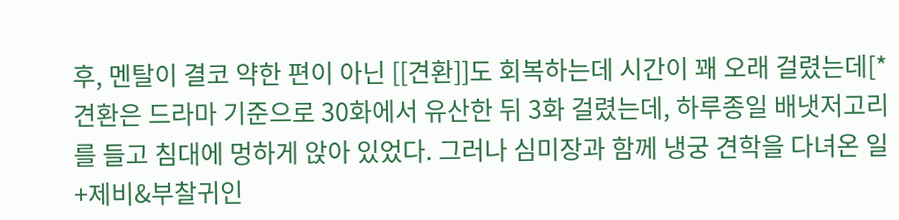후, 멘탈이 결코 약한 편이 아닌 [[견환]]도 회복하는데 시간이 꽤 오래 걸렸는데[* 견환은 드라마 기준으로 30화에서 유산한 뒤 3화 걸렸는데, 하루종일 배냇저고리를 들고 침대에 멍하게 앉아 있었다. 그러나 심미장과 함께 냉궁 견학을 다녀온 일+제비&부찰귀인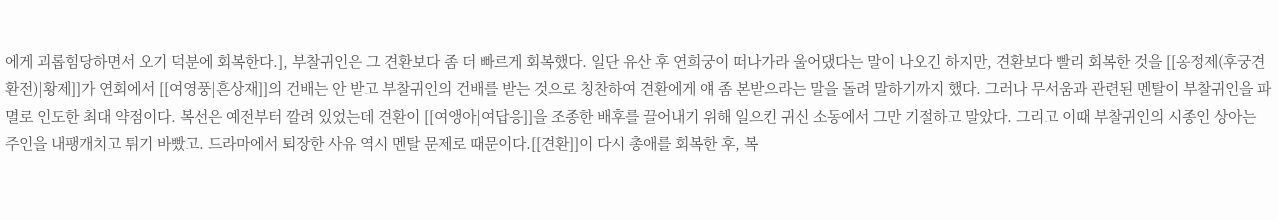에게 괴롭힘당하면서 오기 덕분에 회복한다.], 부찰귀인은 그 견환보다 좀 더 빠르게 회복했다. 일단 유산 후 연희궁이 떠나가라 울어댔다는 말이 나오긴 하지만, 견환보다 빨리 회복한 것을 [[옹정제(후궁견환전)|황제]]가 연회에서 [[여영풍|흔상재]]의 건배는 안 받고 부찰귀인의 건배를 받는 것으로 칭찬하여 견환에게 얘 좀 본받으라는 말을 돌려 말하기까지 했다. 그러나 무서움과 관련된 멘탈이 부찰귀인을 파멸로 인도한 최대 약점이다. 복선은 예전부터 깔려 있었는데 견환이 [[여앵아|여답응]]을 조종한 배후를 끌어내기 위해 일으킨 귀신 소동에서 그만 기절하고 말았다. 그리고 이때 부찰귀인의 시종인 상아는 주인을 내팽개치고 튀기 바빴고. 드라마에서 퇴장한 사유 역시 멘탈 문제로 때문이다.[[견환]]이 다시 총애를 회복한 후, 복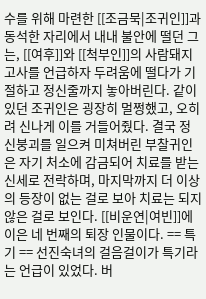수를 위해 마련한 [[조금묵|조귀인]]과 동석한 자리에서 내내 불안에 떨던 그는, [[여후]]와 [[척부인]]의 사람돼지 고사를 언급하자 두려움에 떨다가 기절하고 정신줄까지 놓아버린다. 같이 있던 조귀인은 굉장히 멀쩡했고, 오히려 신나게 이를 거들어줬다. 결국 정신붕괴를 일으켜 미쳐버린 부찰귀인은 자기 처소에 감금되어 치료를 받는 신세로 전락하며, 마지막까지 더 이상의 등장이 없는 걸로 보아 치료는 되지 않은 걸로 보인다. [[비운연|여빈]]에 이은 네 번째의 퇴장 인물이다. == 특기 == 선진숙녀의 걸음걸이가 특기라는 언급이 있었다. 버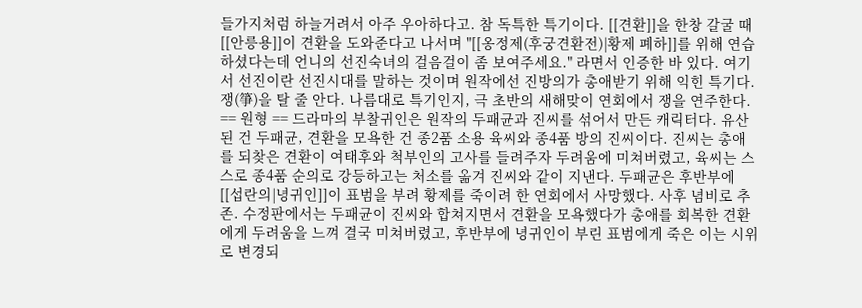들가지처럼 하늘거려서 아주 우아하다고. 참 독특한 특기이다. [[견환]]을 한창 갈굴 때 [[안릉용]]이 견환을 도와준다고 나서며 "[[옹정제(후궁견환전)|황제 폐하]]를 위해 연습하셨다는데 언니의 선진숙녀의 걸음걸이 좀 보여주세요." 라면서 인증한 바 있다. 여기서 선진이란 선진시대를 말하는 것이며 원작에선 진방의가 총애받기 위해 익힌 특기다. 쟁(箏)을 탈 줄 안다. 나름대로 특기인지, 극 초반의 새해맞이 연회에서 쟁을 연주한다. == 원형 == 드라마의 부찰귀인은 원작의 두패균과 진씨를 섞어서 만든 캐릭터다. 유산된 건 두패균, 견환을 모욕한 건 종2품 소용 육씨와 종4품 방의 진씨이다. 진씨는 총애를 되찾은 견환이 여태후와 척부인의 고사를 들려주자 두려움에 미쳐버렸고, 육씨는 스스로 종4품 순의로 강등하고는 처소를 옮겨 진씨와 같이 지낸다. 두패균은 후반부에 [[섭란의|녕귀인]]이 표범을 부려 황제를 죽이려 한 연회에서 사망했다. 사후 념비로 추존. 수정판에서는 두패균이 진씨와 합쳐지면서 견환을 모욕했다가 총애를 회복한 견환에게 두려움을 느껴 결국 미쳐버렸고, 후반부에 녕귀인이 부린 표범에게 죽은 이는 시위로 변경되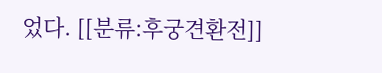었다. [[분류:후궁견환전]]